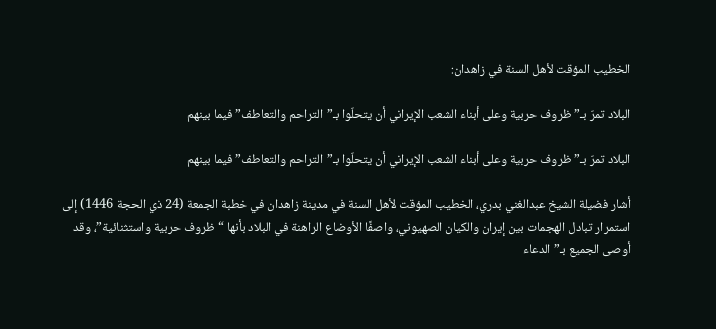الخطيب المؤقت لأهل السنة في زاهدان:

البلاد تمرّ بـ”ظروف حربیة وعلى أبناء الشعب الإيراني أن يتحلّوا بـ”التراحم والتعاطف” فيما بينهم

البلاد تمرّ بـ”ظروف حربیة وعلى أبناء الشعب الإيراني أن يتحلّوا بـ”التراحم والتعاطف” فيما بينهم

أشار فضيلة الشيخ عبدالغني بدري، الخطيب المؤقت لأهل السنة في مدينة زاهدان في خطبة الجمعة (24 ذي الحجة 1446) إلى استمرار تبادل الهجمات بين إيران والكيان الصهيوني، واصفًا الأوضاع الراهنة في البلاد بأنها “ظروف حربیة واستثنائية”، وقد أوصى الجميع بـ”الدعاء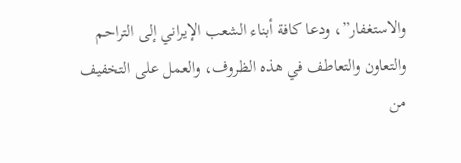والاستغفار”، ودعا كافة أبناء الشعب الإيراني إلى التراحم والتعاون والتعاطف في هذه الظروف، والعمل على التخفيف من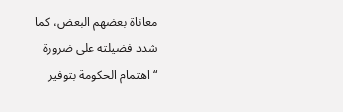معاناة بعضهم البعض، كما شدد فضيلته على ضرورة “اهتمام الحكومة بتوفير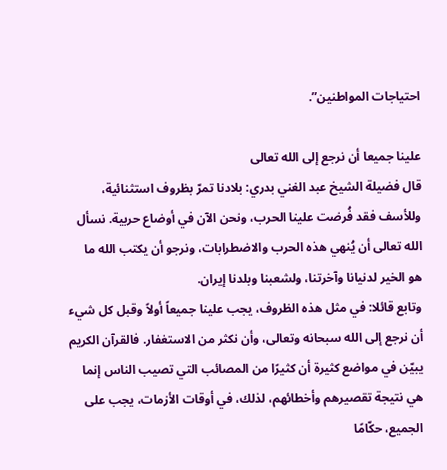احتياجات المواطنين”.

علينا جميعا أن نرجع إلى الله تعالى
قال فضيلة الشيخ عبد الغني بدري: بلادنا تمرّ بظروف استثنائية، وللأسف فقد فُرضت علينا الحرب، ونحن الآن في أوضاع حربية. نسأل الله تعالى أن يُنهي هذه الحرب والاضطرابات، ونرجو أن يكتب الله ما هو الخير لدنيانا وآخرتنا، ولشعبنا وبلدنا إيران.
وتابع قائلا: في مثل هذه الظروف، يجب علينا جميعاً أولاً وقبل كل شيء أن نرجع إلى الله سبحانه وتعالى، وأن نكثر من الاستغفار. فالقرآن الكريم يبيّن في مواضع كثيرة أن كثيرًا من المصائب التي تصيب الناس إنما هي نتيجة تقصيرهم وأخطائهم، لذلك، في أوقات الأزمات، يجب على الجميع، حكّامًا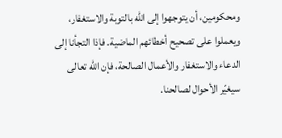ومحكومين، أن يتوجهوا إلى الله بالتوبة والاستغفار، ويعملوا على تصحيح أخطائهم الماضية. فإذا التجأنا إلى الدعاء والاستغفار والأعمال الصالحة، فإن الله تعالى سيغيّر الأحوال لصالحنا.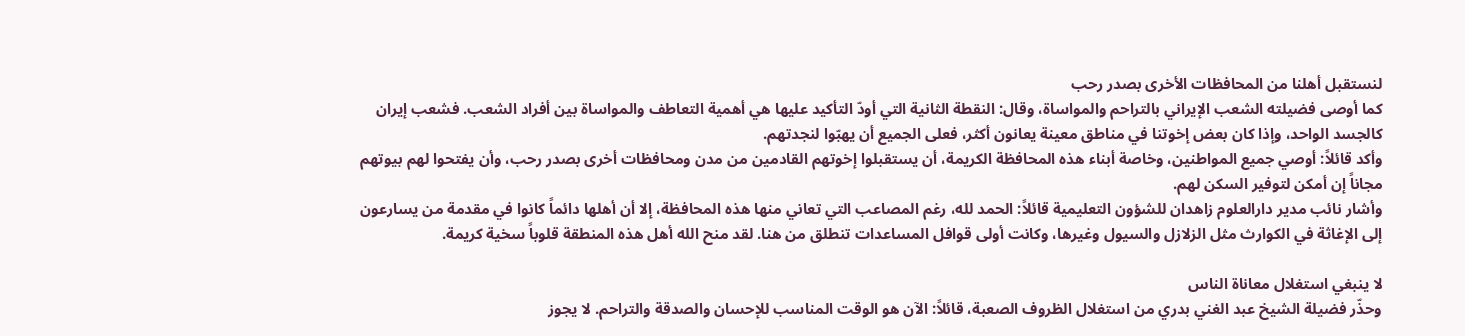لنستقبل أهلنا من المحافظات الأخرى بصدر رحب
كما أوصى فضيلته الشعب الإيراني بالتراحم والمواساة، وقال: النقطة الثانية التي أودّ التأكيد عليها هي أهمية التعاطف والمواساة بين أفراد الشعب. فشعب إيران كالجسد الواحد، وإذا كان بعض إخوتنا في مناطق معينة يعانون أكثر، فعلى الجميع أن يهبّوا لنجدتهم.
وأكد قائلاً: أوصي جميع المواطنين، وخاصة أبناء هذه المحافظة الكريمة، أن يستقبلوا إخوتهم القادمين من مدن ومحافظات أخرى بصدر رحب، وأن يفتحوا لهم بيوتهم مجاناً إن أمكن لتوفير السكن لهم.
وأشار نائب مدير دارالعلوم زاهدان للشؤون التعليمية قائلاً: الحمد لله، رغم المصاعب التي تعاني منها هذه المحافظة، إلا أن أهلها دائماً كانوا في مقدمة من يسارعون إلى الإغاثة في الكوارث مثل الزلازل والسيول وغيرها، وكانت أولى قوافل المساعدات تنطلق من هنا. لقد منح الله أهل هذه المنطقة قلوباً سخية كريمة.

لا ينبغي استغلال معاناة الناس
وحذّر فضيلة الشيخ عبد الغني بدري من استغلال الظروف الصعبة، قائلاً: الآن هو الوقت المناسب للإحسان والصدقة والتراحم. لا يجوز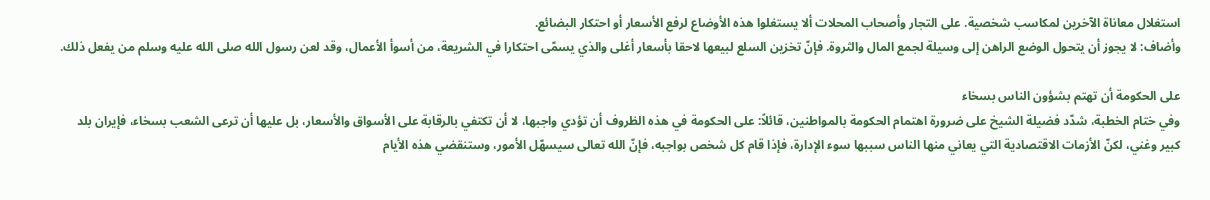استغلال معاناة الآخرين لمكاسب شخصية. على التجار وأصحاب المحلات ألا يستغلوا هذه الأوضاع لرفع الأسعار أو احتكار البضائع.
وأضاف: لا يجوز أن يتحول الوضع الراهن إلى وسيلة لجمع المال والثروة. فإنّ تخزين السلع لبيعها لاحقا بأسعار أغلى والذي يسمّى احتكارا في الشريعة، من أسوأ الأعمال، وقد لعن رسول الله صلى الله عليه وسلم من يفعل ذلك.

على الحكومة أن تهتم بشؤون الناس بسخاء
وفي ختام الخطبة، شدّد فضيلة الشيخ على ضرورة اهتمام الحكومة بالمواطنين، قائلاً: على الحكومة في هذه الظروف أن تؤدي واجبها، لا أن تكتفي بالرقابة على الأسواق والأسعار، بل عليها أن ترعى الشعب بسخاء، فإيران بلد كبير وغني، لكنّ الأزمات الاقتصادية التي يعاني منها الناس سببها سوء الإدارة، فإذا قام كل شخص بواجبه، فإنّ الله تعالى سيسهّل الأمور، وستنقضي هذه الأيام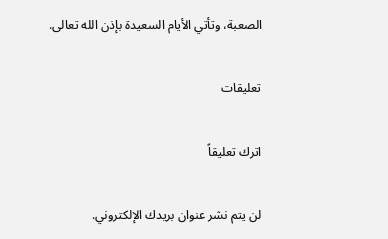الصعبة، وتأتي الأيام السعيدة بإذن الله تعالى.

تعليقات

اترك تعليقاً

لن يتم نشر عنوان بريدك الإلكتروني.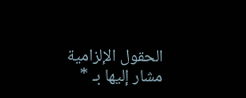الحقول الإلزامية مشار إليها بـ *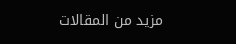مزيد من المقالات